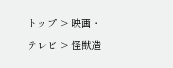トップ > 映画・テレビ > 怪獣造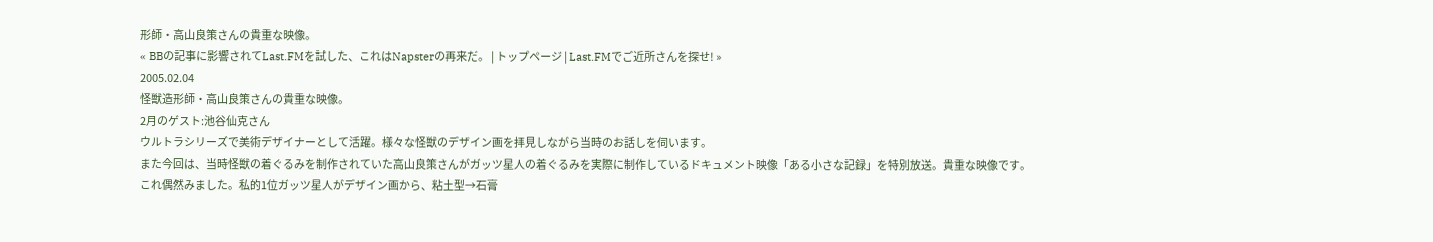形師・高山良策さんの貴重な映像。
« BBの記事に影響されてLast.FMを試した、これはNapsterの再来だ。 | トップページ | Last.FMでご近所さんを探せ! »
2005.02.04
怪獣造形師・高山良策さんの貴重な映像。
2月のゲスト:池谷仙克さん
ウルトラシリーズで美術デザイナーとして活躍。様々な怪獣のデザイン画を拝見しながら当時のお話しを伺います。
また今回は、当時怪獣の着ぐるみを制作されていた高山良策さんがガッツ星人の着ぐるみを実際に制作しているドキュメント映像「ある小さな記録」を特別放送。貴重な映像です。
これ偶然みました。私的1位ガッツ星人がデザイン画から、粘土型→石膏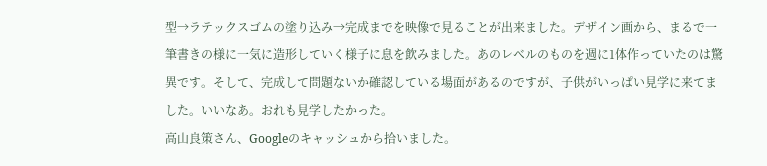型→ラテックスゴムの塗り込み→完成までを映像で見ることが出来ました。デザイン画から、まるで一筆書きの様に一気に造形していく様子に息を飲みました。あのレベルのものを週に1体作っていたのは驚異です。そして、完成して問題ないか確認している場面があるのですが、子供がいっぱい見学に来てました。いいなあ。おれも見学したかった。
高山良策さん、Googleのキャッシュから拾いました。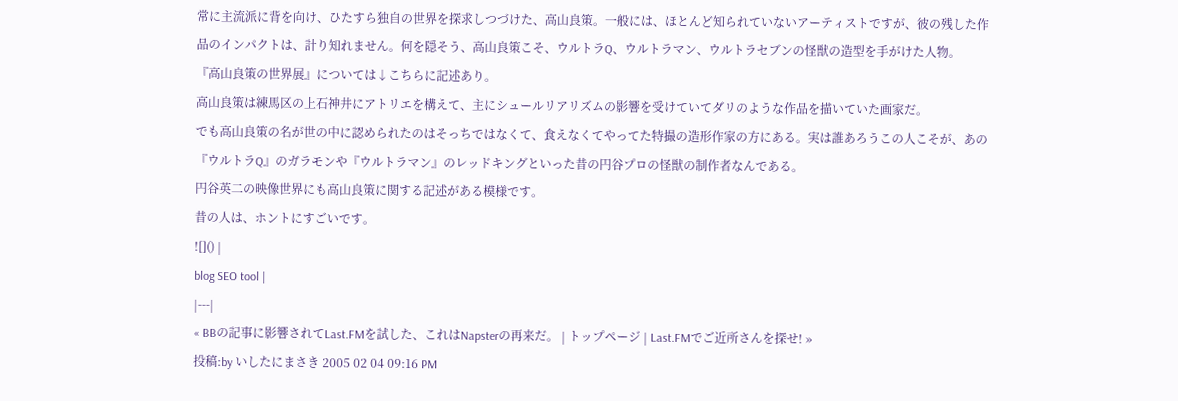常に主流派に背を向け、ひたすら独自の世界を探求しつづけた、高山良策。一般には、ほとんど知られていないアーティストですが、彼の残した作品のインパクトは、計り知れません。何を隠そう、高山良策こそ、ウルトラQ、ウルトラマン、ウルトラセブンの怪獣の造型を手がけた人物。
『高山良策の世界展』については↓こちらに記述あり。
高山良策は練馬区の上石神井にアトリエを構えて、主にシュールリアリズムの影響を受けていてダリのような作品を描いていた画家だ。
でも高山良策の名が世の中に認められたのはそっちではなくて、食えなくてやってた特撮の造形作家の方にある。実は誰あろうこの人こそが、あの『ウルトラQ』のガラモンや『ウルトラマン』のレッドキングといった昔の円谷プロの怪獣の制作者なんである。
円谷英二の映像世界にも高山良策に関する記述がある模様です。
昔の人は、ホントにすごいです。
![]() |
blog SEO tool |
|---|
« BBの記事に影響されてLast.FMを試した、これはNapsterの再来だ。 | トップページ | Last.FMでご近所さんを探せ! »
投稿:by いしたにまさき 2005 02 04 09:16 PM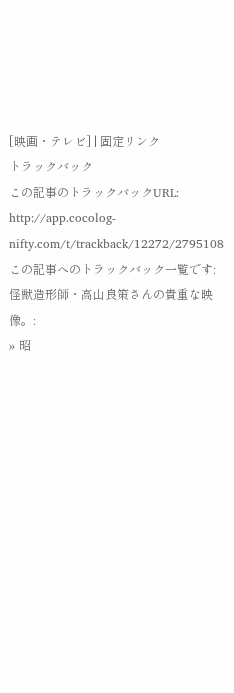[映画・テレビ] | 固定リンク
トラックバック
この記事のトラックバックURL:
http://app.cocolog-nifty.com/t/trackback/12272/2795108
この記事へのトラックバック一覧です: 怪獣造形師・高山良策さんの貴重な映像。:
» 昭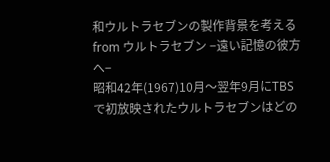和ウルトラセブンの製作背景を考える from ウルトラセブン −遠い記憶の彼方へ−
昭和42年(1967)10月〜翌年9月にTBSで初放映されたウルトラセブンはどの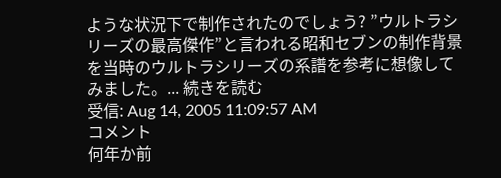ような状況下で制作されたのでしょう? ”ウルトラシリーズの最高傑作”と言われる昭和セブンの制作背景を当時のウルトラシリーズの系譜を参考に想像してみました。... 続きを読む
受信: Aug 14, 2005 11:09:57 AM
コメント
何年か前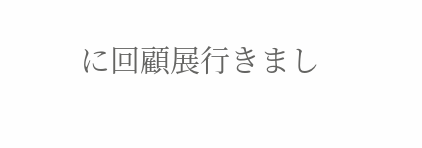に回顧展行きまし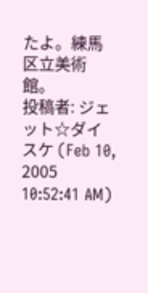たよ。練馬区立美術館。
投稿者: ジェット☆ダイスケ (Feb 10, 2005 10:52:41 AM)